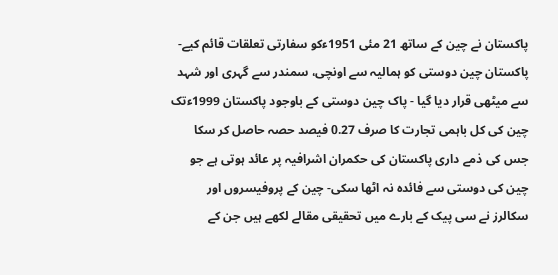پاکستان نے چین کے ساتھ 21 مئی 1951ءکو سفارتی تعلقات قائم کیے- پاکستان چین دوستی کو ہمالیہ سے اونچی، سمندر سے گہری اور شہد سے میٹھی قرار دیا گیا - پاک چین دوستی کے باوجود پاکستان 1999ءتک چین کی کل باہمی تجارت کا صرف 0.27 فیصد حصہ حاصل کر سکا جس کی ذمے داری پاکستان کی حکمران اشرافیہ پر عائد ہوتی ہے جو چین کی دوستی سے فائدہ نہ اٹھا سکی- چین کے پروفیسروں اور سکالرز نے سی پیک کے بارے میں تحقیقی مقالے لکھے ہیں جن کے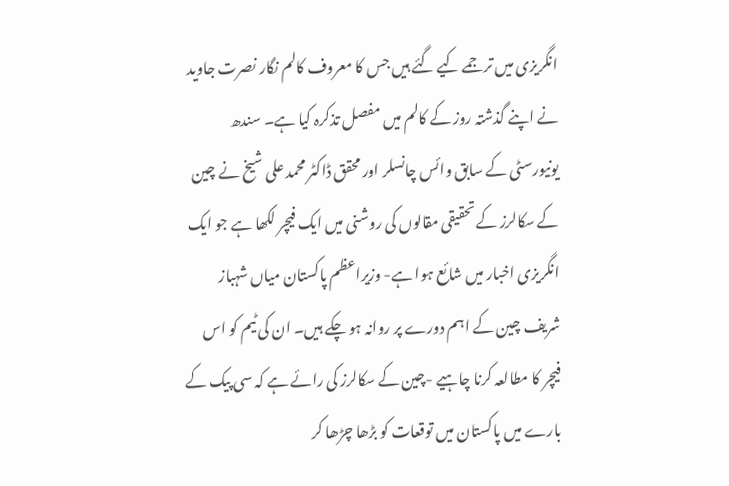انگریزی میں ترجمے کیے گئے ہیں جس کا معروف کالم نگار نصرت جاوید نے اپنے گذشتہ روز کے کالم میں مفصل تذکرہ کیا ہے۔ سندھ یونیورسٹی کے سابق وائس چانسلر اور محقق ڈاکٹر محمد علی شیخ نے چین کے سکالرز کے تحقیقی مقالوں کی روشنی میں ایک فیچر لکھا ہے جو ایک انگریزی اخبار میں شائع ہوا ہے- وزیراعظم پاکستان میاں شہباز شریف چین کے اہم دورے پر روانہ ہو چکے ہیں۔ ان کی ٹیم کو اس فیچر کا مطالعہ کرنا چاہیے -چین کے سکالرز کی رائے ہے کہ سی پیک کے بارے میں پاکستان میں توقعات کو بڑھا چڑھا کر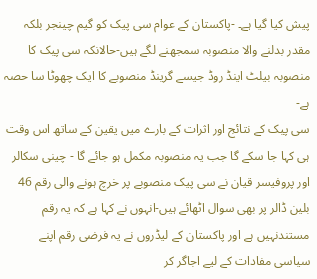پیش کیا گیا ہے۔ -پاکستان کے عوام سی پیک کو گیم چینجر بلکہ مقدر بدلنے والا منصوبہ سمجھنے لگے ہیں-حالانکہ سی پیک کا منصوبہ بیلٹ اینڈ روڈ جیسے گرینڈ منصوبے کا ایک چھوٹا سا حصہ ہے-
سی پیک کے نتائج اور اثرات کے بارے میں یقین کے ساتھ اس وقت ہی کہا جا سکے گا جب یہ منصوبہ مکمل ہو جائے گا - چینی سکالر اور پروفیسر قیان نے سی پیک منصوبے پر خرچ ہونے والی رقم 46 بلین ڈالر پر بھی سوال اٹھائے ہیں-انہوں نے کہا ہے کہ یہ رقم مستندنہیں ہے اور پاکستان کے لیڈروں نے یہ فرضی رقم اپنے سیاسی مفادات کے لیے اجاگر کر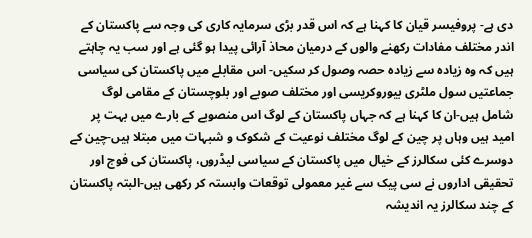دی ہے- پروفیسر قیان کا کہنا ہے کہ اس قدر بڑی سرمایہ کاری کی وجہ سے پاکستان کے اندر مختلف مفادات رکھنے والوں کے درمیان محاذ آرائی پیدا ہو گئی ہے اور سب یہ چاہتے ہیں کہ وہ زیادہ سے زیادہ حصہ وصول کر سکیں- اس مقابلے میں پاکستان کی سیاسی جماعتیں سول ملٹری بیوروکریسی اور مختلف صوبے اور بلوچستان کے مقامی لوگ شامل ہیں-ان کا کہنا ہے کہ جہاں پاکستان کے لوگ اس منصوبے کے بارے میں بہت پر امید ہیں وہاں پر چین کے لوگ مختلف نوعیت کے شکوک و شبہات میں مبتلا ہیں-چین کے دوسرے کئی سکالرز کے خیال میں پاکستان کے سیاسی لیڈروں، پاکستان کی فوج اور تحقیقی اداروں نے سی پیک سے غیر معمولی توقعات وابستہ کر رکھی ہیں-البتہ پاکستان کے چند سکالرز یہ اندیشہ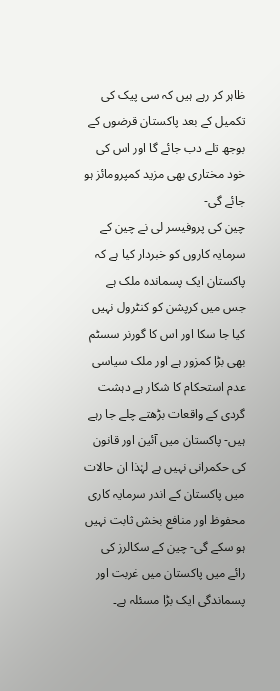ظاہر کر رہے ہیں کہ سی پیک کی تکمیل کے بعد پاکستان قرضوں کے بوجھ تلے دب جائے گا اور اس کی خود مختاری بھی مزید کمپرومائز ہو جائے گی-
چین کی پروفیسر لی نے چین کے سرمایہ کاروں کو خبردار کیا ہے کہ پاکستان ایک پسماندہ ملک ہے جس میں کرپشن کو کنٹرول نہیں کیا جا سکا اور اس کا گورنر سسٹم بھی بڑا کمزور ہے اور ملک سیاسی عدم استحکام کا شکار ہے دہشت گردی کے واقعات بڑھتے چلے جا رہے ہیں- پاکستان میں آئین اور قانون کی حکمرانی نہیں ہے لہٰذا ان حالات میں پاکستان کے اندر سرمایہ کاری محفوظ اور منافع بخش ثابت نہیں ہو سکے گی- چین کے سکالرز کی رائے میں پاکستان میں غربت اور پسماندگی ایک بڑا مسئلہ ہے۔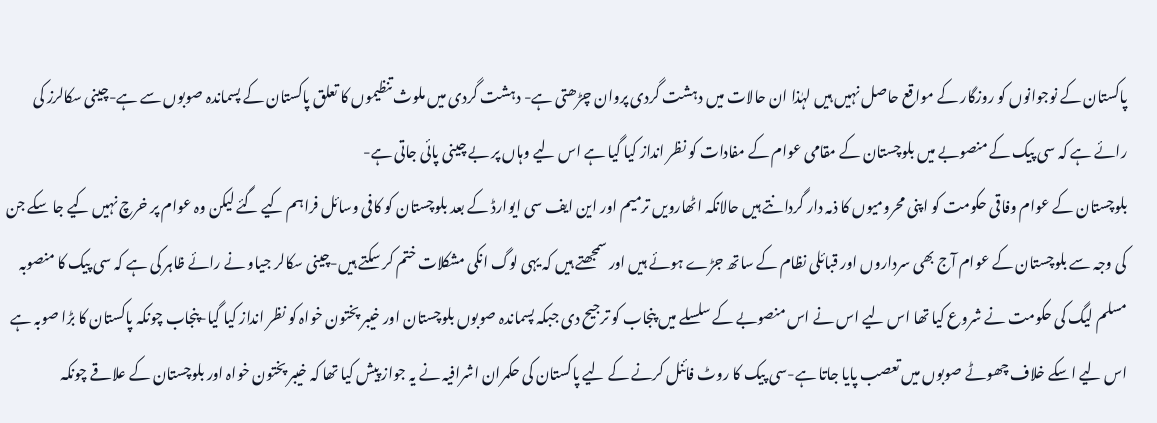پاکستان کے نوجوانوں کو روزگار کے مواقع حاصل نہیں ہیں لہٰذا ان حالات میں دہشت گردی پروان چڑھتی ہے- دہشت گردی میں ملوث تنظیموں کا تعلق پاکستان کے پسماندہ صوبوں سے ہے-چینی سکالرز کی رائے ہے کہ سی پیک کے منصوبے میں بلوچستان کے مقامی عوام کے مفادات کو نظر انداز کیا گیا ہے اس لیے وہاں پر بے چینی پائی جاتی ہے-
بلوچستان کے عوام وفاقی حکومت کو اپنی محرومیوں کا ذمہ دار گردانتے ہیں حالانکہ اٹھارویں ترمیم اور این ایف سی ایوارڈ کے بعد بلوچستان کو کافی وسائل فراہم کیے گئے لیکن وہ عوام پر خرچ نہیں کیے جا سکے جن کی وجہ سے بلوچستان کے عوام آج بھی سرداروں اور قبائلی نظام کے ساتھ جڑے ہوئے ہیں اور سمجھتے ہیں کہ یہی لوگ انکی مشکلات ختم کر سکتے ہیں-چینی سکالر جیاو نے رائے ظاہر کی ہے کہ سی پیک کا منصوبہ مسلم لیگ کی حکومت نے شروع کیا تھا اس لیے اس نے اس منصوبے کے سلسلے میں پنجاب کو ترجیح دی جبکہ پسماندہ صوبوں بلوچستان اور خیبر پختون خواہ کو نظر انداز کیا گیا-پنجاب چونکہ پاکستان کا بڑا صوبہ ہے اس لیے اسکے خلاف چھوٹے صوبوں میں تعصب پایا جاتا ہے-سی پیک کا روٹ فائنل کرنے کے لیے پاکستان کی حکمران اشرافیہ نے یہ جواز پیش کیا تھا کہ خیبر پختون خواہ اور بلوچستان کے علاقے چونکہ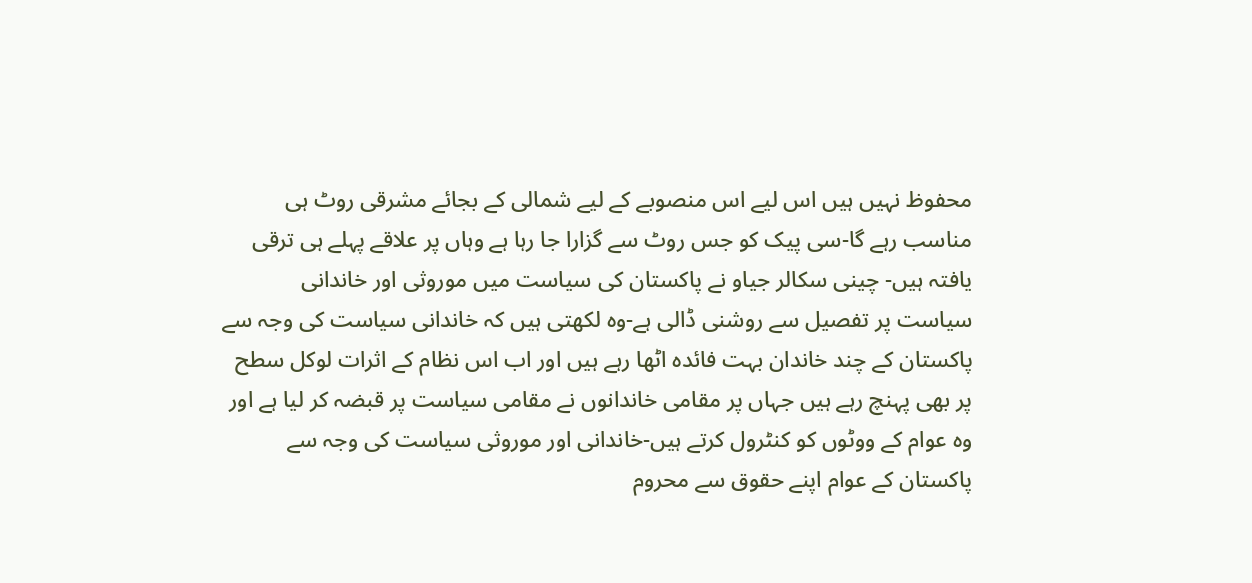محفوظ نہیں ہیں اس لیے اس منصوبے کے لیے شمالی کے بجائے مشرقی روٹ ہی مناسب رہے گا-سی پیک کو جس روٹ سے گزارا جا رہا ہے وہاں پر علاقے پہلے ہی ترقی یافتہ ہیں- چینی سکالر جیاو نے پاکستان کی سیاست میں موروثی اور خاندانی سیاست پر تفصیل سے روشنی ڈالی ہے-وہ لکھتی ہیں کہ خاندانی سیاست کی وجہ سے پاکستان کے چند خاندان بہت فائدہ اٹھا رہے ہیں اور اب اس نظام کے اثرات لوکل سطح پر بھی پہنچ رہے ہیں جہاں پر مقامی خاندانوں نے مقامی سیاست پر قبضہ کر لیا ہے اور وہ عوام کے ووٹوں کو کنٹرول کرتے ہیں-خاندانی اور موروثی سیاست کی وجہ سے پاکستان کے عوام اپنے حقوق سے محروم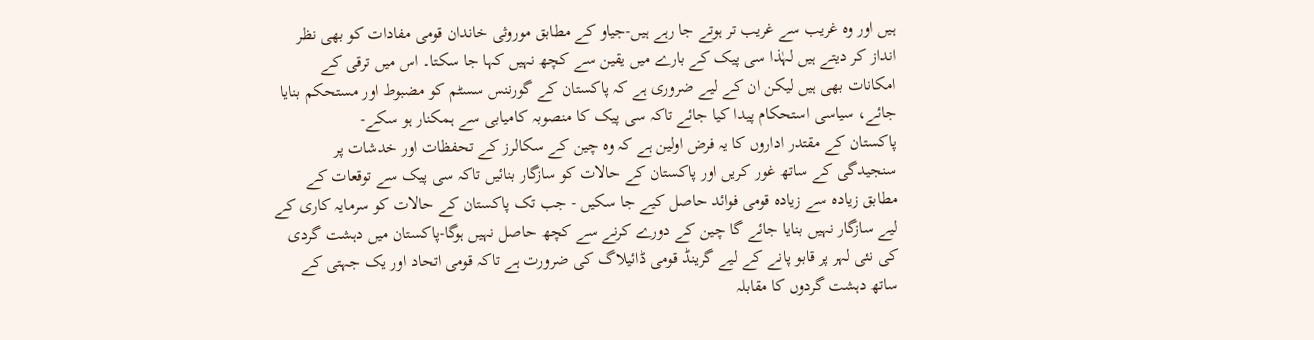ہیں اور وہ غریب سے غریب تر ہوتے جا رہے ہیں-جیاو کے مطابق موروثی خاندان قومی مفادات کو بھی نظر انداز کر دیتے ہیں لہٰذا سی پیک کے بارے میں یقین سے کچھ نہیں کہا جا سکتا۔ اس میں ترقی کے امکانات بھی ہیں لیکن ان کے لیے ضروری ہے کہ پاکستان کے گورننس سسٹم کو مضبوط اور مستحکم بنایا جائے، سیاسی استحکام پیدا کیا جائے تاکہ سی پیک کا منصوبہ کامیابی سے ہمکنار ہو سکے-
پاکستان کے مقتدر اداروں کا یہ فرض اولین ہے کہ وہ چین کے سکالرز کے تحفظات اور خدشات پر سنجیدگی کے ساتھ غور کریں اور پاکستان کے حالات کو سازگار بنائیں تاکہ سی پیک سے توقعات کے مطابق زیادہ سے زیادہ قومی فوائد حاصل کیے جا سکیں - جب تک پاکستان کے حالات کو سرمایہ کاری کے لیے سازگار نہیں بنایا جائے گا چین کے دورے کرنے سے کچھ حاصل نہیں ہوگا-پاکستان میں دہشت گردی کی نئی لہر پر قابو پانے کے لیے گرینڈ قومی ڈائیلاگ کی ضرورت ہے تاکہ قومی اتحاد اور یک جہتی کے ساتھ دہشت گردوں کا مقابلہ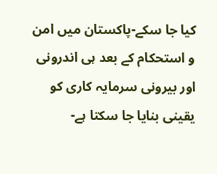کیا جا سکے-پاکستان میں امن و استحکام کے بعد ہی اندرونی اور بیرونی سرمایہ کاری کو یقینی بنایا جا سکتا ہے-